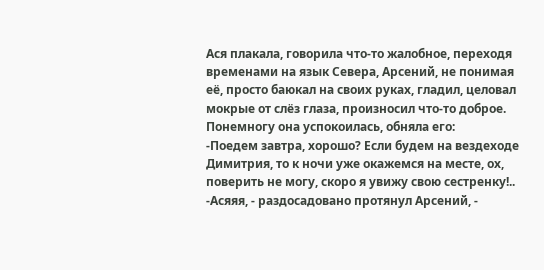Ася плакала, говорила что-то жалобное, переходя временами на язык Севера, Арсений, не понимая её, просто баюкал на своих руках, гладил, целовал мокрые от слёз глаза, произносил что-то доброе. Понемногу она успокоилась, обняла его:
-Поедем завтра, хорошо? Если будем на вездеходе Димитрия, то к ночи уже окажемся на месте, ох, поверить не могу, скоро я увижу свою сестренку!..
-Асяяя, - раздосадовано протянул Арсений, -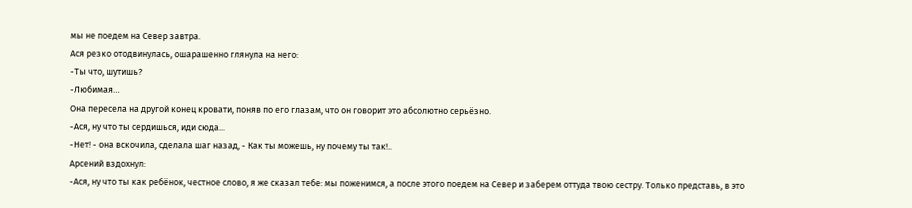мы не поедем на Север завтра.
Ася резко отодвинулась, ошарашенно глянула на него:
-Ты что, шутишь?
-Любимая…
Она пересела на другой конец кровати, поняв по его глазам, что он говорит это абсолютно серьёзно.
-Ася, ну что ты сердишься, иди сюда...
-Нет! - она вскочила, сделала шаг назад, - Как ты можешь, ну почему ты так!..
Арсений вздохнул:
-Ася, ну что ты как ребёнок, честное слово, я же сказал тебе: мы поженимся, а после этого поедем на Север и заберем оттуда твою сестру. Только представь, в это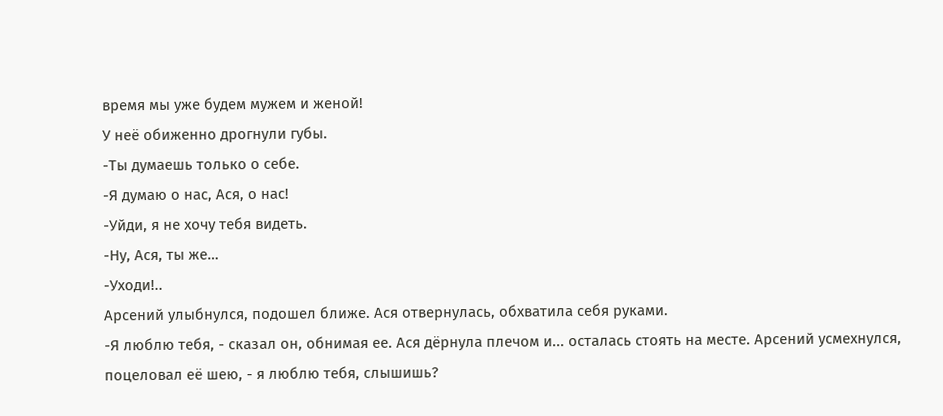время мы уже будем мужем и женой!
У неё обиженно дрогнули губы.
-Ты думаешь только о себе.
-Я думаю о нас, Ася, о нас!
-Уйди, я не хочу тебя видеть.
-Ну, Ася, ты же…
-Уходи!..
Арсений улыбнулся, подошел ближе. Ася отвернулась, обхватила себя руками.
-Я люблю тебя, - сказал он, обнимая ее. Ася дёрнула плечом и... осталась стоять на месте. Арсений усмехнулся, поцеловал её шею, - я люблю тебя, слышишь?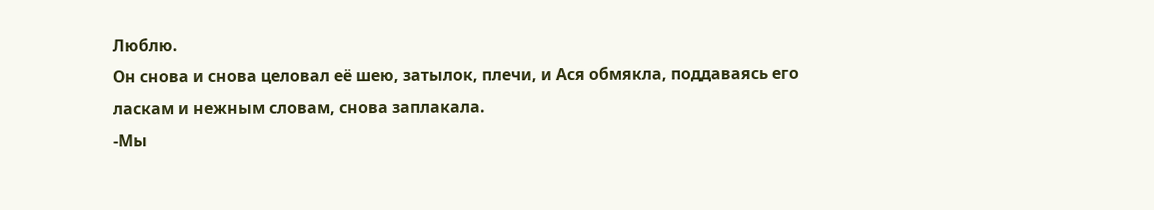Люблю.
Он снова и снова целовал её шею, затылок, плечи, и Ася обмякла, поддаваясь его ласкам и нежным словам, снова заплакала.
-Мы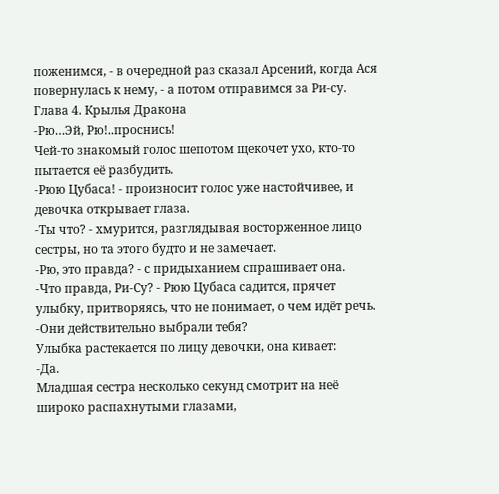поженимся, - в очередной раз сказал Арсений, когда Ася повернулась к нему, - а потом отправимся за Ри-су.
Глава 4. Крылья Дракона
-Рю…Эй, Рю!..проснись!
Чей-то знакомый голос шепотом щекочет ухо, кто-то пытается её разбудить.
-Рюю Цубаса! - произносит голос уже настойчивее, и девочка открывает глаза.
-Ты что? - хмурится, разглядывая восторженное лицо сестры, но та этого будто и не замечает.
-Рю, это правда? - с придыханием спрашивает она.
-Что правда, Ри-Су? - Рюю Цубаса садится, прячет улыбку, притворяясь, что не понимает, о чем идёт речь.
-Они действительно выбрали тебя?
Улыбка растекается по лицу девочки, она кивает:
-Да.
Младшая сестра несколько секунд смотрит на неё широко распахнутыми глазами,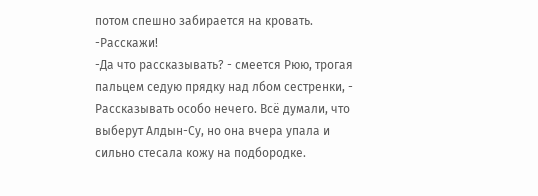потом спешно забирается на кровать.
-Расскажи!
-Да что рассказывать? - смеется Рюю, трогая пальцем седую прядку над лбом сестренки, - Рассказывать особо нечего. Всё думали, что выберут Алдын-Су, но она вчера упала и сильно стесала кожу на подбородке.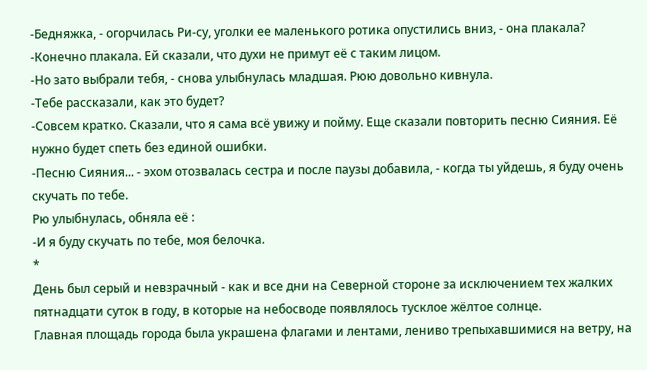-Бедняжка, - огорчилась Ри-су, уголки ее маленького ротика опустились вниз, - она плакала?
-Конечно плакала. Ей сказали, что духи не примут её с таким лицом.
-Но зато выбрали тебя, - снова улыбнулась младшая. Рюю довольно кивнула.
-Тебе рассказали, как это будет?
-Совсем кратко. Сказали, что я сама всё увижу и пойму. Еще сказали повторить песню Сияния. Её нужно будет спеть без единой ошибки.
-Песню Сияния... - эхом отозвалась сестра и после паузы добавила, - когда ты уйдешь, я буду очень скучать по тебе.
Рю улыбнулась, обняла её :
-И я буду скучать по тебе, моя белочка.
*
День был серый и невзрачный - как и все дни на Северной стороне за исключением тех жалких пятнадцати суток в году, в которые на небосводе появлялось тусклое жёлтое солнце.
Главная площадь города была украшена флагами и лентами, лениво трепыхавшимися на ветру, на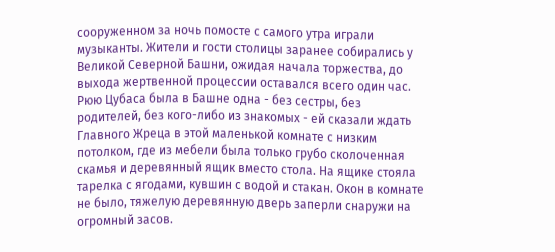сооруженном за ночь помосте с самого утра играли музыканты. Жители и гости столицы заранее собирались у Великой Северной Башни, ожидая начала торжества, до выхода жертвенной процессии оставался всего один час.
Рюю Цубаса была в Башне одна - без сестры, без родителей, без кого-либо из знакомых - ей сказали ждать Главного Жреца в этой маленькой комнате с низким потолком, где из мебели была только грубо сколоченная скамья и деревянный ящик вместо стола. На ящике стояла тарелка с ягодами, кувшин с водой и стакан. Окон в комнате не было, тяжелую деревянную дверь заперли снаружи на огромный засов.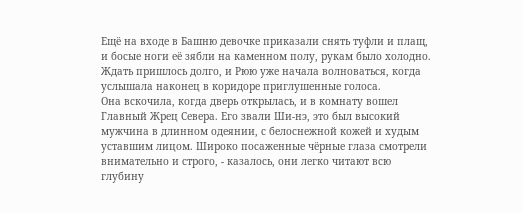Ещё на входе в Башню девочке приказали снять туфли и плащ, и босые ноги её зябли на каменном полу, рукам было холодно.
Ждать пришлось долго, и Рюю уже начала волноваться, когда услышала наконец в коридоре приглушенные голоса.
Она вскочила, когда дверь открылась, и в комнату вошел Главный Жрец Севера. Его звали Ши-нэ, это был высокий мужчина в длинном одеянии, с белоснежной кожей и худым уставшим лицом. Широко посаженные чёрные глаза смотрели внимательно и строго, - казалось, они легко читают всю глубину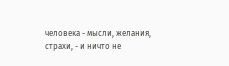человека - мысли, желания, страхи, - и ничто не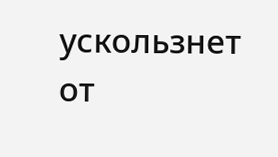ускользнет от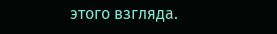этого взгляда.